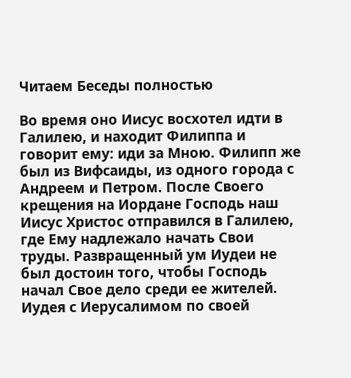Читаем Беседы полностью

Во время оно Иисус восхотел идти в Галилею, и находит Филиппа и говорит ему: иди за Мною. Филипп же был из Вифсаиды, из одного города с Андреем и Петром. После Своего крещения на Иордане Господь наш Иисус Христос отправился в Галилею, где Ему надлежало начать Свои труды. Развращенный ум Иудеи не был достоин того, чтобы Господь начал Свое дело среди ее жителей. Иудея с Иерусалимом по своей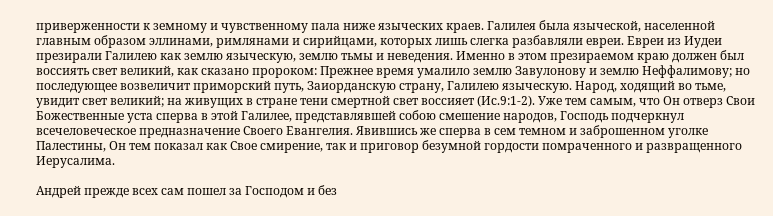приверженности к земному и чувственному пала ниже языческих краев. Галилея была языческой, населенной главным образом эллинами, римлянами и сирийцами, которых лишь слегка разбавляли евреи. Евреи из Иудеи презирали Галилею как землю языческую, землю тьмы и неведения. Именно в этом презираемом краю должен был воссиять свет великий, как сказано пророком: Прежнее время умалило землю Завулонову и землю Неффалимову; но последующее возвеличит приморский путь, Заиорданскую страну, Галилею языческую. Народ, ходящий во тьме, увидит свет великий; на живущих в стране тени смертной свет воссияет (Ис.9:1-2). Уже тем самым, что Он отверз Свои Божественные уста сперва в этой Галилее, представлявшей собою смешение народов, Господь подчеркнул всечеловеческое предназначение Своего Евангелия. Явившись же сперва в сем темном и заброшенном уголке Палестины, Он тем показал как Свое смирение, так и приговор безумной гордости помраченного и развращенного Иерусалима.

Андрей прежде всех сам пошел за Господом и без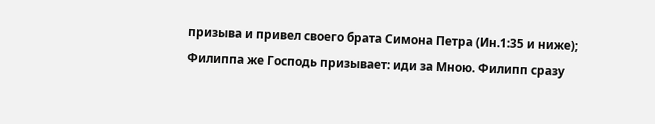призыва и привел своего брата Симона Петра (Ин.1:35 и ниже); Филиппа же Господь призывает: иди за Мною. Филипп сразу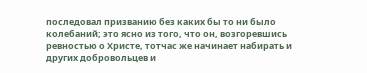последовал призванию без каких бы то ни было колебаний; это ясно из того, что он, возгоревшись ревностью о Христе, тотчас же начинает набирать и других добровольцев и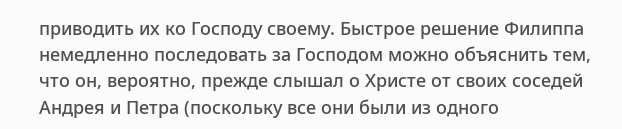приводить их ко Господу своему. Быстрое решение Филиппа немедленно последовать за Господом можно объяснить тем, что он, вероятно, прежде слышал о Христе от своих соседей Андрея и Петра (поскольку все они были из одного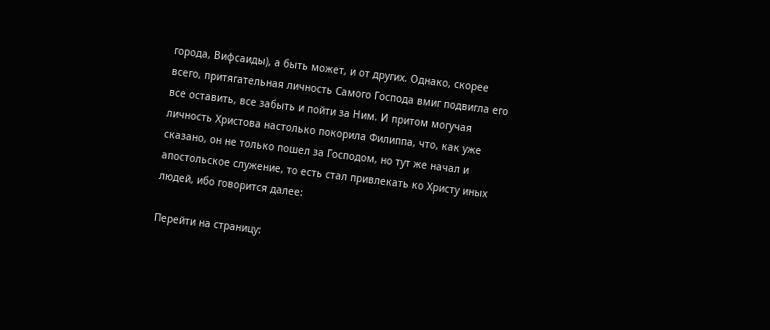города, Вифсаиды), а быть может, и от других. Однако, скорее всего, притягательная личность Самого Господа вмиг подвигла его все оставить, все забыть и пойти за Ним. И притом могучая личность Христова настолько покорила Филиппа, что, как уже сказано, он не только пошел за Господом, но тут же начал и апостольское служение, то есть стал привлекать ко Христу иных людей, ибо говорится далее:

Перейти на страницу: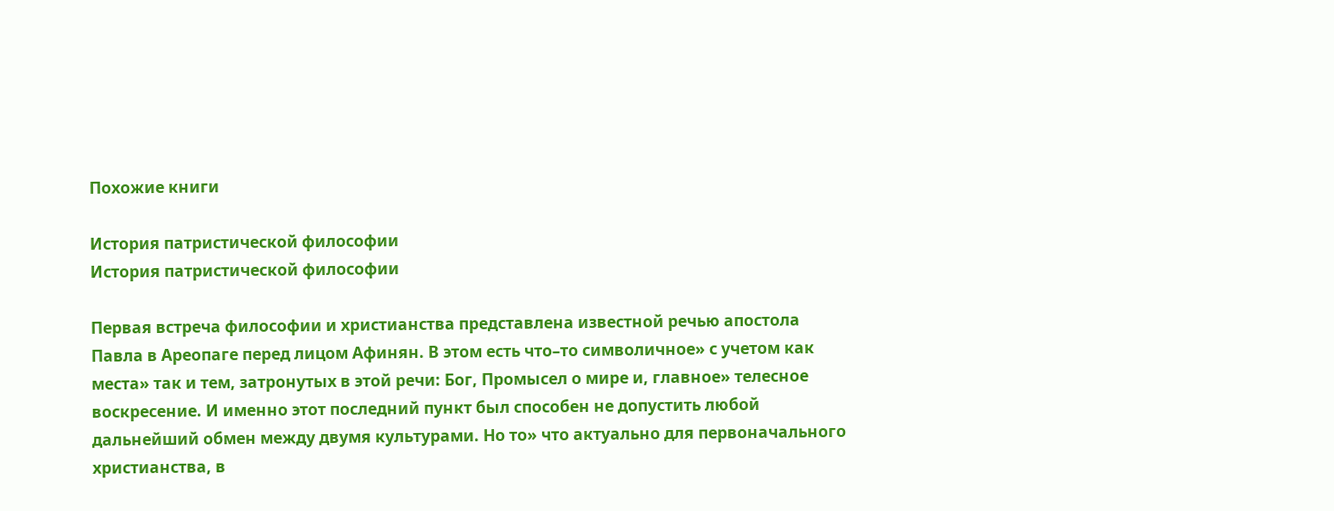Похожие книги

История патристической философии
История патристической философии

Первая встреча философии и христианства представлена известной речью апостола Павла в Ареопаге перед лицом Афинян. В этом есть что–то символичное» с учетом как места» так и тем, затронутых в этой речи: Бог, Промысел о мире и, главное» телесное воскресение. И именно этот последний пункт был способен не допустить любой дальнейший обмен между двумя культурами. Но то» что актуально для первоначального христианства, в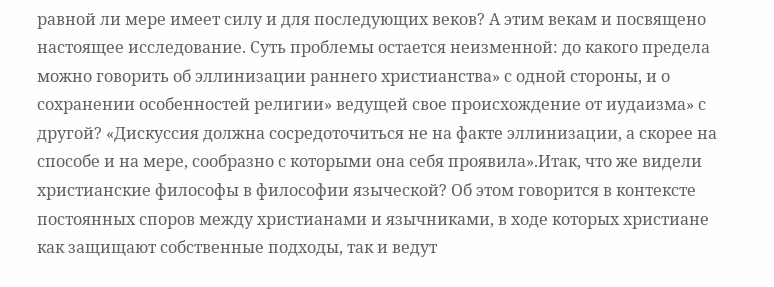равной ли мере имеет силу и для последующих веков? А этим векам и посвящено настоящее исследование. Суть проблемы остается неизменной: до какого предела можно говорить об эллинизации раннего христианства» с одной стороны, и о сохранении особенностей религии» ведущей свое происхождение от иудаизма» с другой? «Дискуссия должна сосредоточиться не на факте эллинизации, а скорее на способе и на мере, сообразно с которыми она себя проявила».Итак, что же видели христианские философы в философии языческой? Об этом говорится в контексте постоянных споров между христианами и язычниками, в ходе которых христиане как защищают собственные подходы, так и ведут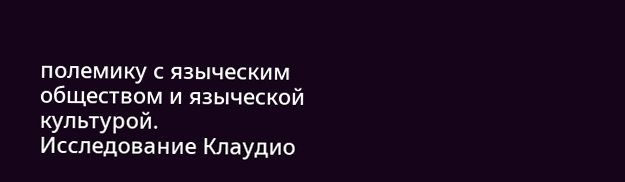полемику с языческим обществом и языческой культурой. Исследование Клаудио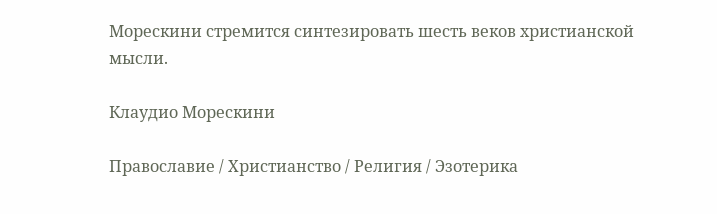Морескини стремится синтезировать шесть веков христианской мысли.

Клаудио Морескини

Православие / Христианство / Религия / Эзотерика